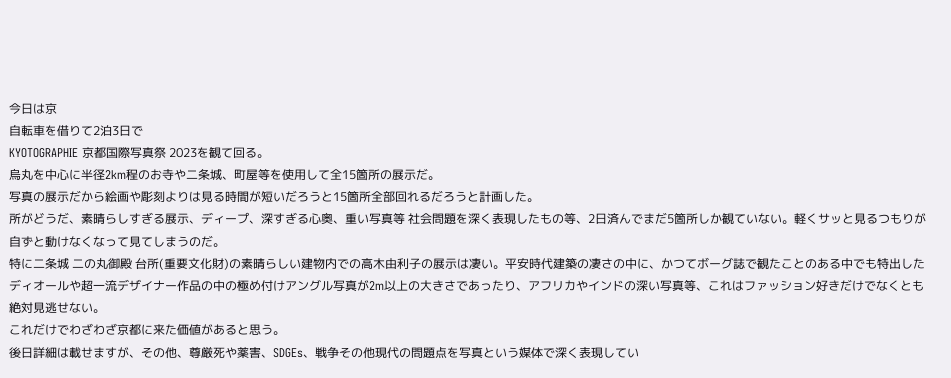今日は京
自転車を借りて2泊3日で
KYOTOGRAPHIE 京都国際写真祭 2023を観て回る。
烏丸を中心に半径2km程のお寺や二条城、町屋等を使用して全15箇所の展示だ。
写真の展示だから絵画や彫刻よりは見る時間が短いだろうと15箇所全部回れるだろうと計画した。
所がどうだ、素晴らしすぎる展示、ディープ、深すぎる心奥、重い写真等 社会問題を深く表現したもの等、2日済んでまだ5箇所しか観ていない。軽くサッと見るつもりが自ずと動けなくなって見てしまうのだ。
特に二条城 二の丸御殿 台所(重要文化財)の素晴らしい建物内での高木由利子の展示は凄い。平安時代建築の凄さの中に、かつてボーグ誌で観たことのある中でも特出したディオールや超一流デザイナー作品の中の極め付けアングル写真が2m以上の大きさであったり、アフリカやインドの深い写真等、これはファッション好きだけでなくとも絶対見逃せない。
これだけでわざわざ京都に来た価値があると思う。
後日詳細は載せますが、その他、尊厳死や薬害、SDGEs、戦争その他現代の問題点を写真という媒体で深く表現してい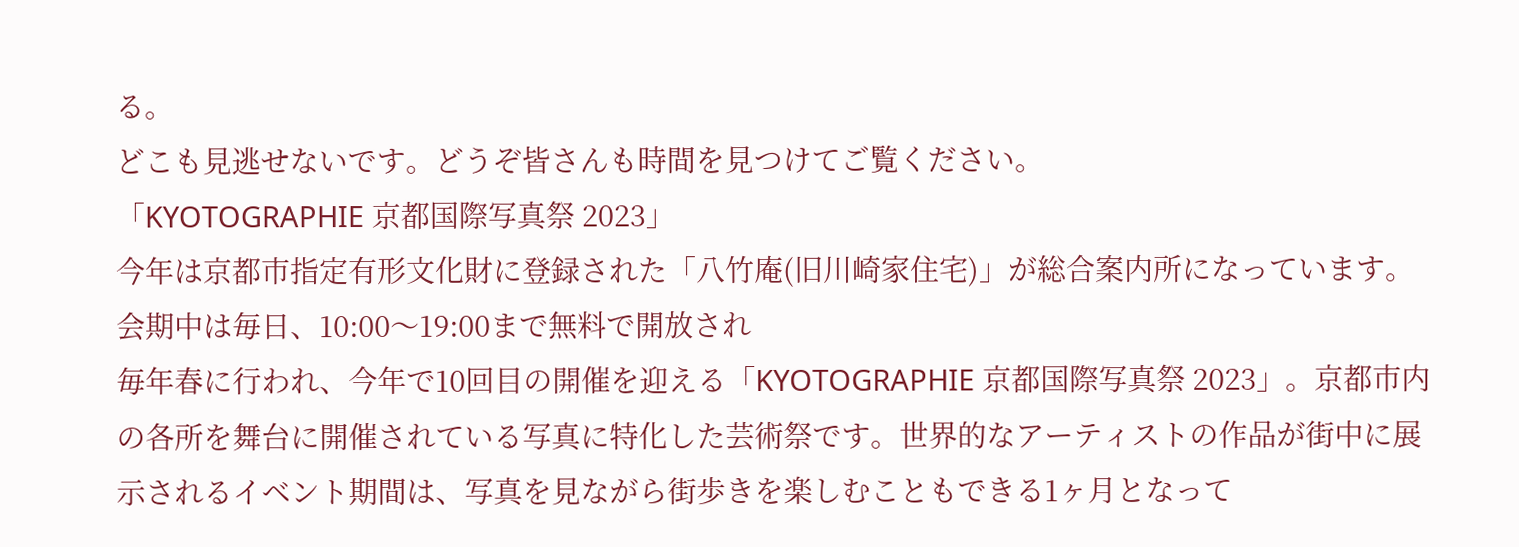る。
どこも見逃せないです。どうぞ皆さんも時間を見つけてご覧ください。
「KYOTOGRAPHIE 京都国際写真祭 2023」
今年は京都市指定有形文化財に登録された「八竹庵(旧川崎家住宅)」が総合案内所になっています。会期中は毎日、10:00〜19:00まで無料で開放され
毎年春に行われ、今年で10回目の開催を迎える「KYOTOGRAPHIE 京都国際写真祭 2023」。京都市内の各所を舞台に開催されている写真に特化した芸術祭です。世界的なアーティストの作品が街中に展示されるイベント期間は、写真を見ながら街歩きを楽しむこともできる1ヶ月となって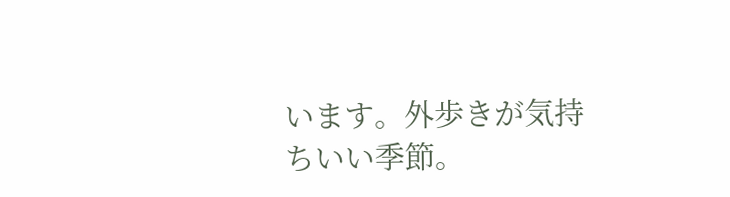います。外歩きが気持ちいい季節。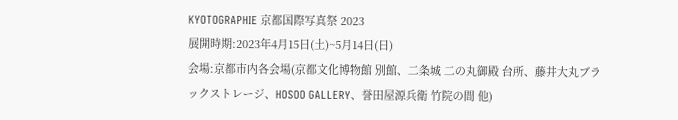KYOTOGRAPHIE 京都国際写真祭 2023
展開時期:2023年4月15日(土)~5月14日(日)
会場:京都市内各会場(京都文化博物館 別館、二条城 二の丸御殿 台所、藤井大丸ブラックストレージ、HOSOO GALLERY、誉田屋源兵衛 竹院の間 他)